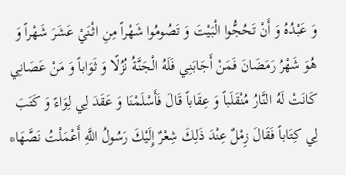وَ عَبْدُهُ وَ أَنْ تَحُجُّوا الْبَيْتَ وَ تَصُومُوا شَهْراً مِنِ اثْنَيْ عَشَرَ شَهْراً وَ هُوَ شَهْرُ رَمَضَانَ فَمَنْ أَجَابَنِي فَلَهُ الْجَنَّةُ نُزُلًا وَ ثَوَاباً وَ مَنْ عَصَانِي كَانَتْ لَهُ النَّارُ مُنْقَلَباً وَ عِقَاباً قَالَ فَأَسْلَمْنَا وَ عَقَدَ لِي لِوَاءً وَ كَتَبَ لِي كِتَاباً فَقَالَ زِمْلٌ عِنْدَ ذَلِكَ شِعْرٌ إِلَيْكَ رَسُولُ اللَّهِ أَعْمَلْتُ نَصَّهَا*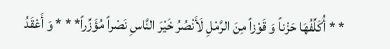* * أُكَلِّفُهَا حَزْناً وَ قَوْزاً مِنَ الرَّمْلِ لَأَنْصُرُ خَيْرَ النَّاسِ نَصْراً مُؤَزِّراً* * * وَ أَعْقَدُ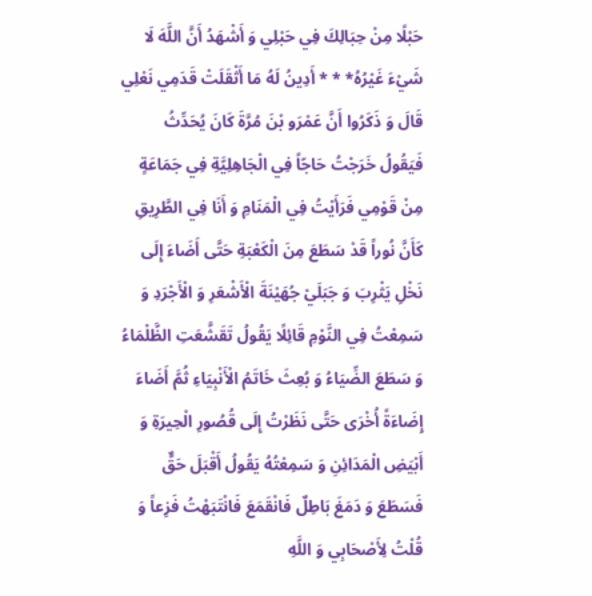حَبْلًا مِنْ حِبَالِكَ فِي حَبْلِي وَ أَشْهَدُ أَنَّ اللَّهَ لَا شَيْءَ غَيْرُهُ* * * أَدِينُ لَهُ مَا أَثْقَلَتْ قَدَمِي نَعْلِي قَالَ وَ ذَكَرُوا أَنَّ عَمْرَو بْنَ مُرَّةَ كَانَ يُحَدِّثُ فَيَقُولُ خَرَجْتُ حَاجّاً فِي الْجَاهِلِيَّةِ فِي جَمَاعَةٍ مِنْ قَوْمِي فَرَأَيْتُ فِي الْمَنَامِ وَ أَنَا فِي الطَّرِيقِ كَأَنَّ نُوراً قَدْ سَطَعَ مِنَ الْكَعْبَةِ حَتَّى أَضَاءَ إِلَى نَخْلِ يَثْرِبَ وَ جَبَلَيْ جُهَيْنَةَ الْأَشْعَرِ وَ الْأَجْرَدِ وَ سَمِعْتُ فِي النَّوْمِ قَائِلًا يَقُولُ تَقَشَّعَتِ الظَّلْمَاءُ وَ سَطَعَ الضِّيَاءُ وَ بُعِثَ خَاتَمُ الْأَنْبِيَاءِ ثُمَّ أَضَاءَ إِضَاءَةً أُخْرَى حَتَّى نَظَرْتُ إِلَى قُصُورِ الْحِيرَةِ وَ أَبْيَضِ الْمَدَائِنِ وَ سَمِعْتُهُ يَقُولُ أَقْبَلَ حَقٌّ فَسَطَعَ وَ دَمَغَ بَاطِلٌ فَانْقَمَعَ فَانْتَبَهْتُ فَزِعاً وَ قُلْتُ لِأَصْحَابِي وَ اللَّهِ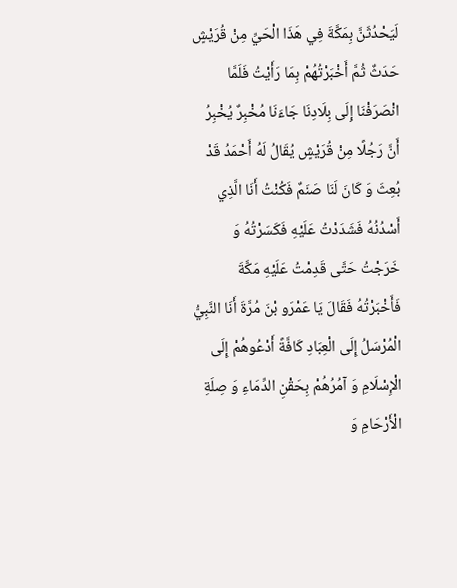لَيَحْدُثَنَّ بِمَكَّةَ فِي هَذَا الْحَيِّ مِنْ قُرَيْشٍ حَدَثٌ ثُمَّ أَخْبَرْتُهُمْ بِمَا رَأَيْتُ فَلَمَّا انْصَرَفْنَا إِلَى بِلَادِنَا جَاءَنَا مُخْبِرٌ يُخْبِرُ أَنَّ رَجُلًا مِنْ قُرَيْشٍ يُقَالُ لَهُ أَحْمَدُ قَدْ بُعِثَ وَ كَانَ لَنَا صَنَمٌ فَكُنْتُ أَنَا الَّذِي أَسْدُنُهُ فَشَدَدْتُ عَلَيْهِ فَكَسَرْتُهُ وَ خَرَجْتُ حَتَّى قَدِمْتُ عَلَيْهِ مَكَّةَ فَأَخْبَرْتُهُ فَقَالَ يَا عَمْرَو بْنَ مُرَّةَ أَنَا النَّبِيُّ الْمُرْسَلُ إِلَى الْعِبَادِ كَافَّةً أَدْعُوهُمْ إِلَى الْإِسْلَامِ وَ آمُرُهُمْ بِحَقْنِ الدِّمَاءِ وَ صِلَةِ الْأَرْحَامِ وَ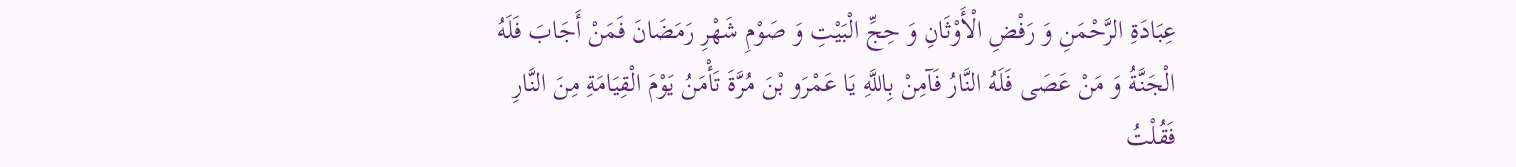عِبَادَةِ الرَّحْمَنِ وَ رَفْضِ الْأَوْثَانِ وَ حِجِّ الْبَيْتِ وَ صَوْمِ شَهْرِ رَمَضَانَ فَمَنْ أَجَابَ فَلَهُ الْجَنَّةُ وَ مَنْ عَصَى فَلَهُ النَّارُ فَآمِنْ بِاللَّهِ يَا عَمْرَو بْنَ مُرَّةَ تَأْمَنُ يَوْمَ الْقِيَامَةِ مِنَ النَّارِ فَقُلْتُ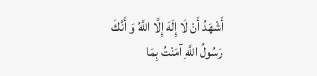أَشْهَدُ أَنْ لَا إِلَهَ إِلَّا اللَّهُ وَ أَنَّكَ رَسُولُ اللَّهِ آمَنْتُ بِمَا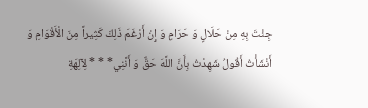جِئْتَ بِهِ مِنْ حَلَالٍ وَ حَرَامٍ وَ إِنْ أَرْغَمَ ذَلِكَ كَثِيراً مِنَ الْأَقْوَامِ وَ أَنْشَأْتُ أَقُولُ شَهِدْتُ بِأَنَّ اللَّهَ حَقٌّ وَ أَنَّنِي* * * لِآلِهَةِ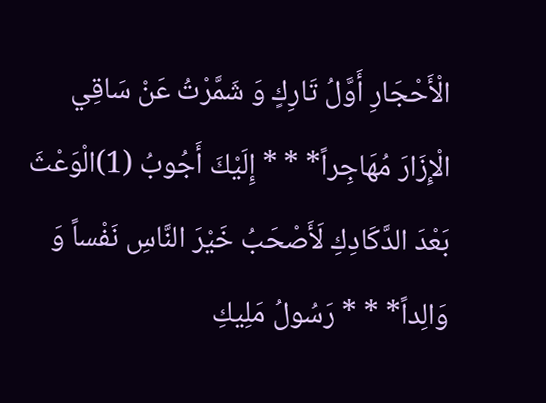الْأَحْجَارِ أَوَّلُ تَارِكٍ وَ شَمَّرْتُ عَنْ سَاقِي الْإِزَارَ مُهَاجِراً* * * إِلَيْكَ أَجُوبُ (1)الْوَعْثَ بَعْدَ الدَّكَادِكِ لَأَصْحَبُ خَيْرَ النَّاسِ نَفْساً وَ وَالِداً* * * رَسُولُ مَلِيكِ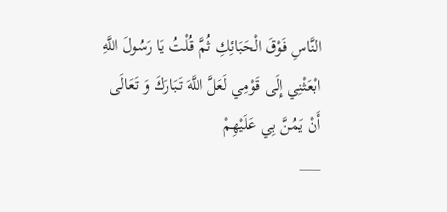النَّاسِ فَوْقَ الْحَبَائِكِ ثُمَّ قُلْتُ يَا رَسُولَ اللَّهِ ابْعَثْنِي إِلَى قَوْمِي لَعَلَّ اللَّهَ تَبَارَكَ وَ تَعَالَى أَنْ يَمُنَّ بِي عَلَيْهِمْ
___